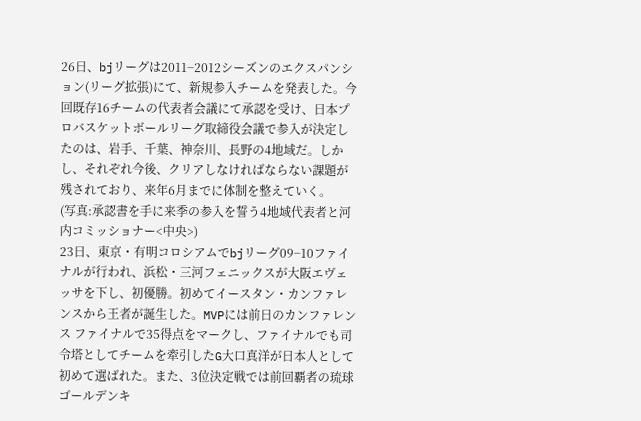26日、bjリーグは2011−2012シーズンのエクスパンション(リーグ拡張)にて、新規参入チームを発表した。今回既存16チームの代表者会議にて承認を受け、日本プロバスケットボールリーグ取締役会議で参入が決定したのは、岩手、千葉、神奈川、長野の4地域だ。しかし、それぞれ今後、クリアしなければならない課題が残されており、来年6月までに体制を整えていく。
(写真:承認書を手に来季の参入を誓う4地域代表者と河内コミッショナー<中央>)
23日、東京・有明コロシアムでbjリーグ09−10ファイナルが行われ、浜松・三河フェニックスが大阪エヴェッサを下し、初優勝。初めてイースタン・カンファレンスから王者が誕生した。MVPには前日のカンファレンス ファイナルで35得点をマークし、ファイナルでも司令塔としてチームを牽引したG大口真洋が日本人として初めて選ばれた。また、3位決定戦では前回覇者の琉球ゴールデンキ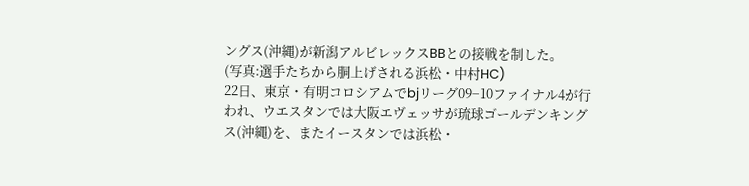ングス(沖縄)が新潟アルビレックスBBとの接戦を制した。
(写真:選手たちから胴上げされる浜松・中村HC)
22日、東京・有明コロシアムでbjリーグ09−10ファイナル4が行われ、ウエスタンでは大阪エヴェッサが琉球ゴールデンキングス(沖縄)を、またイースタンでは浜松・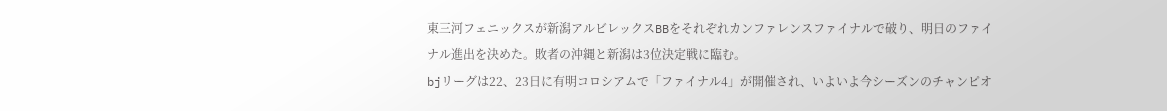東三河フェニックスが新潟アルビレックスBBをそれぞれカンファレンスファイナルで破り、明日のファイナル進出を決めた。敗者の沖縄と新潟は3位決定戦に臨む。
bjリーグは22、23日に有明コロシアムで「ファイナル4」が開催され、いよいよ今シーズンのチャンピオ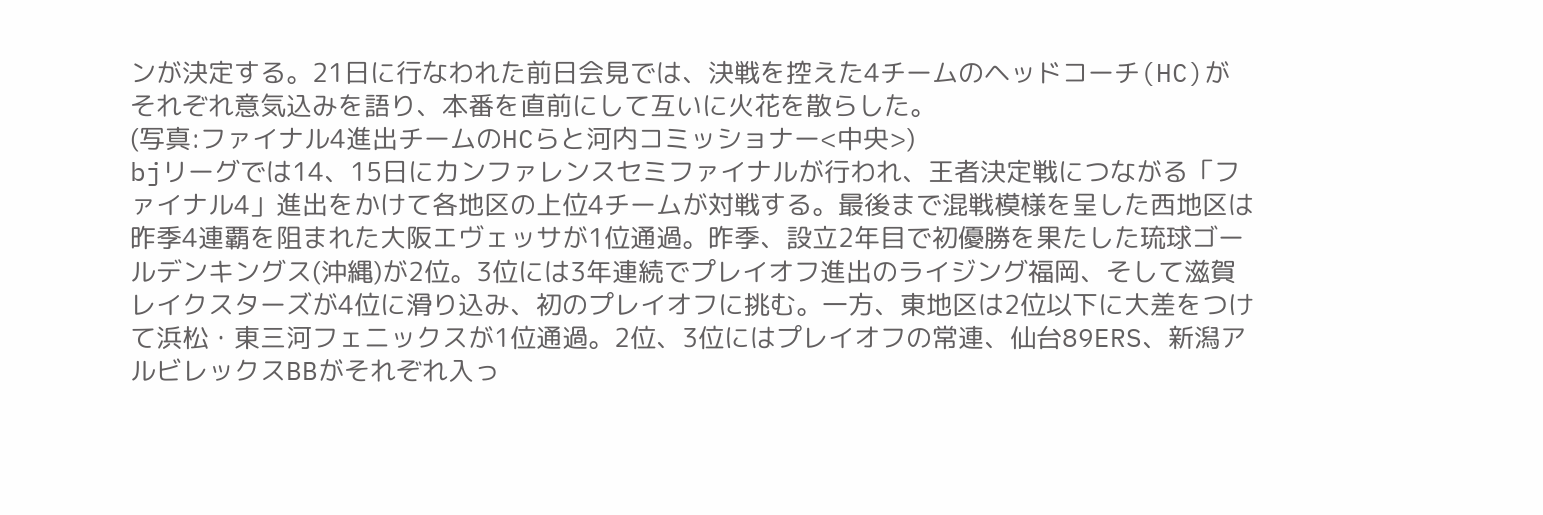ンが決定する。21日に行なわれた前日会見では、決戦を控えた4チームのヘッドコーチ(HC)がそれぞれ意気込みを語り、本番を直前にして互いに火花を散らした。
(写真:ファイナル4進出チームのHCらと河内コミッショナー<中央>)
bjリーグでは14、15日にカンファレンスセミファイナルが行われ、王者決定戦につながる「ファイナル4」進出をかけて各地区の上位4チームが対戦する。最後まで混戦模様を呈した西地区は昨季4連覇を阻まれた大阪エヴェッサが1位通過。昨季、設立2年目で初優勝を果たした琉球ゴールデンキングス(沖縄)が2位。3位には3年連続でプレイオフ進出のライジング福岡、そして滋賀レイクスターズが4位に滑り込み、初のプレイオフに挑む。一方、東地区は2位以下に大差をつけて浜松・東三河フェニックスが1位通過。2位、3位にはプレイオフの常連、仙台89ERS、新潟アルビレックスBBがそれぞれ入っ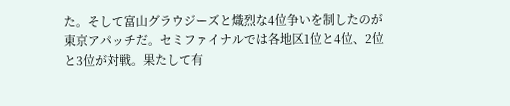た。そして富山グラウジーズと熾烈な4位争いを制したのが東京アパッチだ。セミファイナルでは各地区1位と4位、2位と3位が対戦。果たして有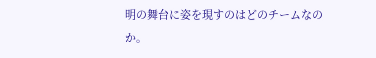明の舞台に姿を現すのはどのチームなのか。